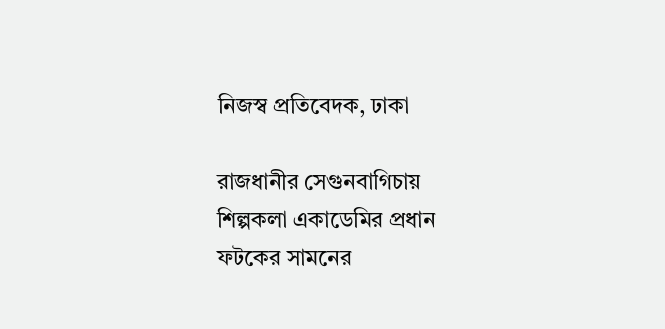নিজস্ব প্রতিবেদক, ঢাকা

রাজধানীর সেগুনবাগিচায় শিল্পকলা একাডেমির প্রধান ফটকের সামনের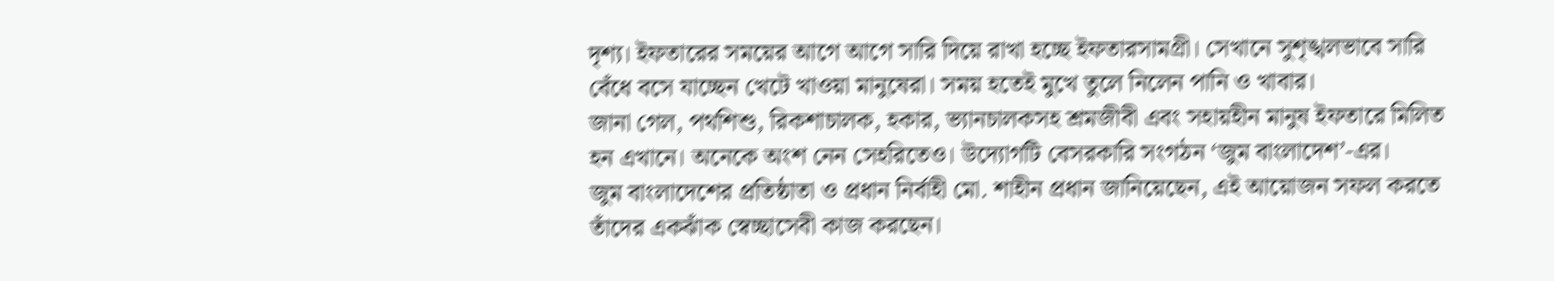দৃশ্য। ইফতারের সময়ের আগে আগে সারি দিয়ে রাখা হচ্ছে ইফতারসামগ্রী। সেখানে সুশৃঙ্খলভাবে সারি বেঁধে বসে যাচ্ছেন খেটে খাওয়া মানুষেরা। সময় হতেই মুখে তুলে নিলেন পানি ও খাবার।
জানা গেল, পথশিশু, রিকশাচালক, হকার, ভ্যানচালকসহ শ্রমজীবী এবং সহায়হীন মানুষ ইফতারে মিলিত হন এখানে। অনেকে অংশ নেন সেহরিতেও। উদ্যোগটি বেসরকারি সংগঠন ‘জুম বাংলাদেশ’-এর।
জুম বাংলাদেশের প্রতিষ্ঠাতা ও প্রধান নির্বাহী মো. শাহীন প্রধান জানিয়েছেন, এই আয়োজন সফল করতে তাঁদের একঝাঁক স্বেচ্ছাসেবী কাজ করছেন।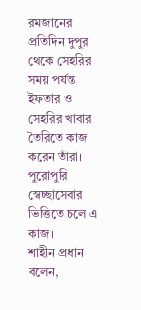রমজানের প্রতিদিন দুপুর থেকে সেহরির সময় পর্যন্ত ইফতার ও সেহরির খাবার তৈরিতে কাজ করেন তাঁরা। পুরোপুরি স্বেচ্ছাসেবার ভিত্তিতে চলে এ কাজ।
শাহীন প্রধান বলেন,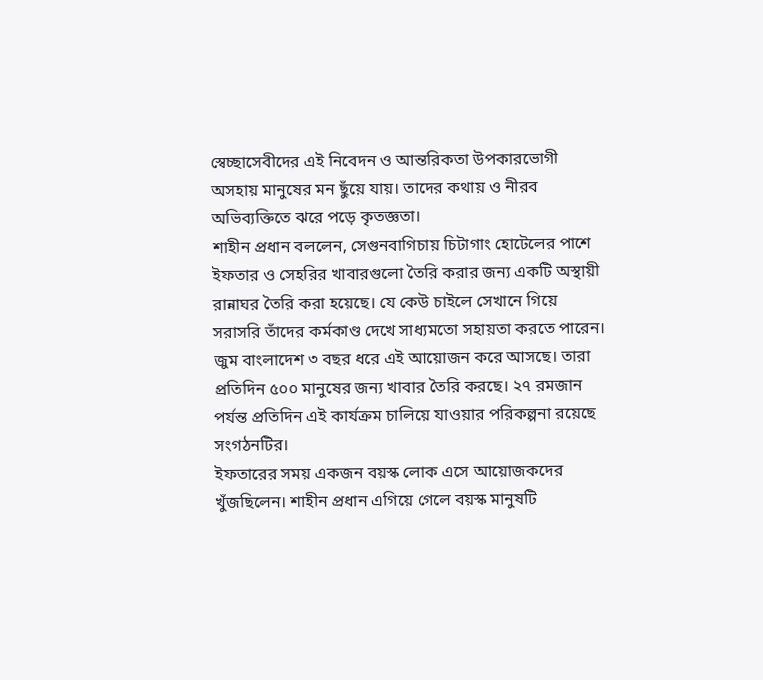স্বেচ্ছাসেবীদের এই নিবেদন ও আন্তরিকতা উপকারভোগী অসহায় মানুষের মন ছুঁয়ে যায়। তাদের কথায় ও নীরব অভিব্যক্তিতে ঝরে পড়ে কৃতজ্ঞতা।
শাহীন প্রধান বললেন, সেগুনবাগিচায় চিটাগাং হোটেলের পাশে ইফতার ও সেহরির খাবারগুলো তৈরি করার জন্য একটি অস্থায়ী রান্নাঘর তৈরি করা হয়েছে। যে কেউ চাইলে সেখানে গিয়ে সরাসরি তাঁদের কর্মকাণ্ড দেখে সাধ্যমতো সহায়তা করতে পারেন।
জুম বাংলাদেশ ৩ বছর ধরে এই আয়োজন করে আসছে। তারা প্রতিদিন ৫০০ মানুষের জন্য খাবার তৈরি করছে। ২৭ রমজান পর্যন্ত প্রতিদিন এই কার্যক্রম চালিয়ে যাওয়ার পরিকল্পনা রয়েছে সংগঠনটির।
ইফতারের সময় একজন বয়স্ক লোক এসে আয়োজকদের খুঁজছিলেন। শাহীন প্রধান এগিয়ে গেলে বয়স্ক মানুষটি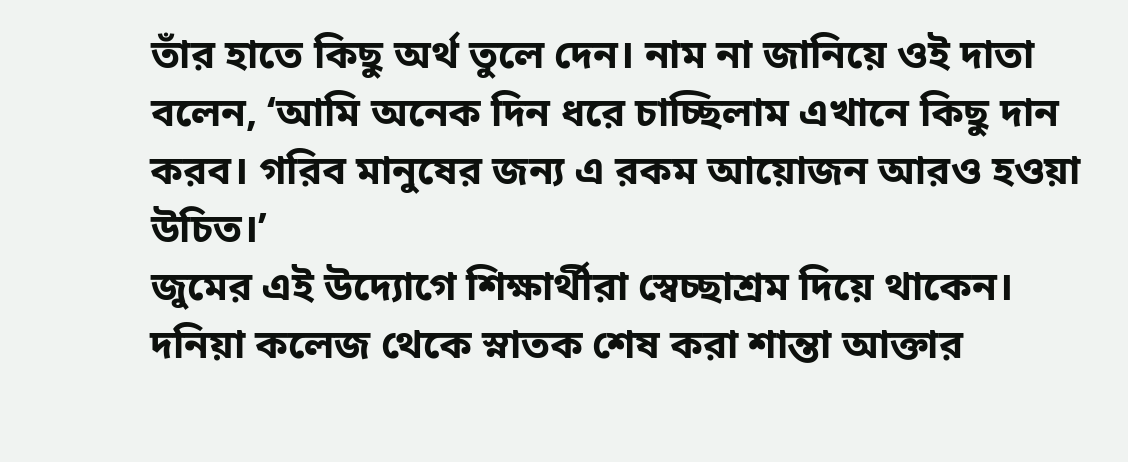তাঁর হাতে কিছু অর্থ তুলে দেন। নাম না জানিয়ে ওই দাতা বলেন, ‘আমি অনেক দিন ধরে চাচ্ছিলাম এখানে কিছু দান করব। গরিব মানুষের জন্য এ রকম আয়োজন আরও হওয়া উচিত।’
জুমের এই উদ্যোগে শিক্ষার্থীরা স্বেচ্ছাশ্রম দিয়ে থাকেন। দনিয়া কলেজ থেকে স্নাতক শেষ করা শান্তা আক্তার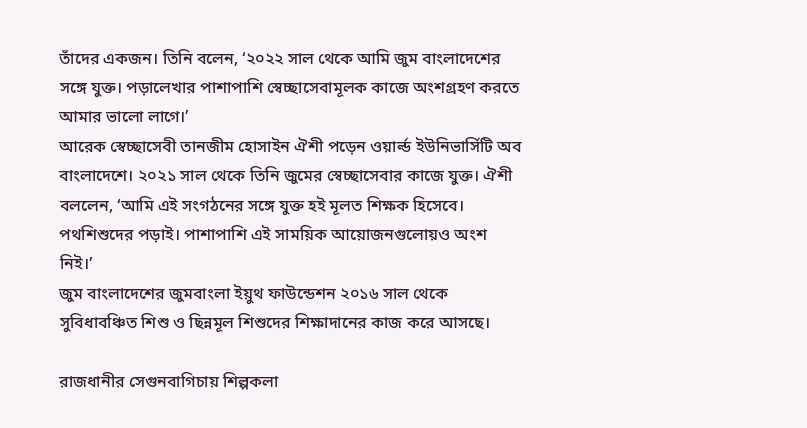তাঁদের একজন। তিনি বলেন, ‘২০২২ সাল থেকে আমি জুম বাংলাদেশের সঙ্গে যুক্ত। পড়ালেখার পাশাপাশি স্বেচ্ছাসেবামূলক কাজে অংশগ্রহণ করতে আমার ভালো লাগে।’
আরেক স্বেচ্ছাসেবী তানজীম হোসাইন ঐশী পড়েন ওয়ার্ল্ড ইউনিভার্সিটি অব বাংলাদেশে। ২০২১ সাল থেকে তিনি জুমের স্বেচ্ছাসেবার কাজে যুক্ত। ঐশী বললেন, ‘আমি এই সংগঠনের সঙ্গে যুক্ত হই মূলত শিক্ষক হিসেবে। পথশিশুদের পড়াই। পাশাপাশি এই সাময়িক আয়োজনগুলোয়ও অংশ নিই।’
জুম বাংলাদেশের জুমবাংলা ইয়ুথ ফাউন্ডেশন ২০১৬ সাল থেকে সুবিধাবঞ্চিত শিশু ও ছিন্নমূল শিশুদের শিক্ষাদানের কাজ করে আসছে।

রাজধানীর সেগুনবাগিচায় শিল্পকলা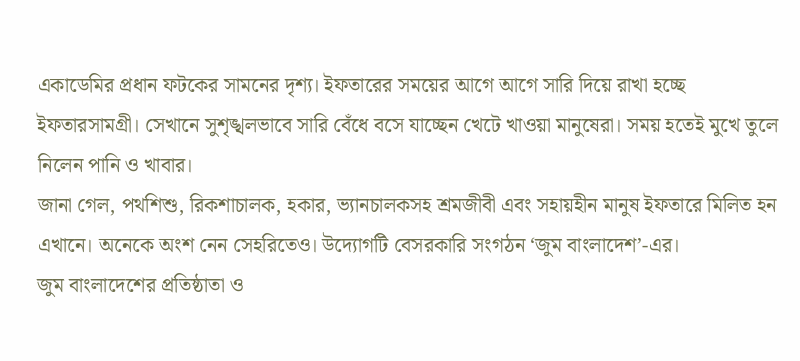একাডেমির প্রধান ফটকের সামনের দৃশ্য। ইফতারের সময়ের আগে আগে সারি দিয়ে রাখা হচ্ছে ইফতারসামগ্রী। সেখানে সুশৃঙ্খলভাবে সারি বেঁধে বসে যাচ্ছেন খেটে খাওয়া মানুষেরা। সময় হতেই মুখে তুলে নিলেন পানি ও খাবার।
জানা গেল, পথশিশু, রিকশাচালক, হকার, ভ্যানচালকসহ শ্রমজীবী এবং সহায়হীন মানুষ ইফতারে মিলিত হন এখানে। অনেকে অংশ নেন সেহরিতেও। উদ্যোগটি বেসরকারি সংগঠন ‘জুম বাংলাদেশ’-এর।
জুম বাংলাদেশের প্রতিষ্ঠাতা ও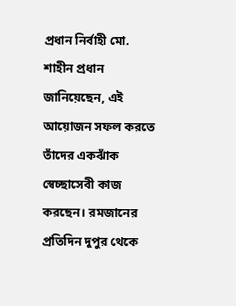প্রধান নির্বাহী মো. শাহীন প্রধান জানিয়েছেন, এই আয়োজন সফল করতে তাঁদের একঝাঁক স্বেচ্ছাসেবী কাজ করছেন। রমজানের প্রতিদিন দুপুর থেকে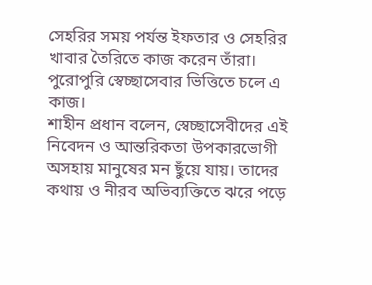সেহরির সময় পর্যন্ত ইফতার ও সেহরির খাবার তৈরিতে কাজ করেন তাঁরা। পুরোপুরি স্বেচ্ছাসেবার ভিত্তিতে চলে এ কাজ।
শাহীন প্রধান বলেন, স্বেচ্ছাসেবীদের এই নিবেদন ও আন্তরিকতা উপকারভোগী অসহায় মানুষের মন ছুঁয়ে যায়। তাদের কথায় ও নীরব অভিব্যক্তিতে ঝরে পড়ে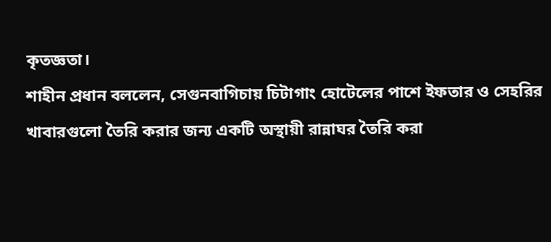কৃতজ্ঞতা।
শাহীন প্রধান বললেন, সেগুনবাগিচায় চিটাগাং হোটেলের পাশে ইফতার ও সেহরির খাবারগুলো তৈরি করার জন্য একটি অস্থায়ী রান্নাঘর তৈরি করা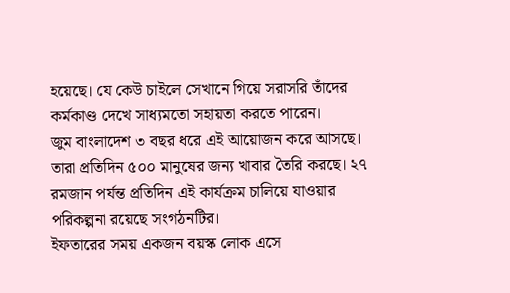হয়েছে। যে কেউ চাইলে সেখানে গিয়ে সরাসরি তাঁদের কর্মকাণ্ড দেখে সাধ্যমতো সহায়তা করতে পারেন।
জুম বাংলাদেশ ৩ বছর ধরে এই আয়োজন করে আসছে। তারা প্রতিদিন ৫০০ মানুষের জন্য খাবার তৈরি করছে। ২৭ রমজান পর্যন্ত প্রতিদিন এই কার্যক্রম চালিয়ে যাওয়ার পরিকল্পনা রয়েছে সংগঠনটির।
ইফতারের সময় একজন বয়স্ক লোক এসে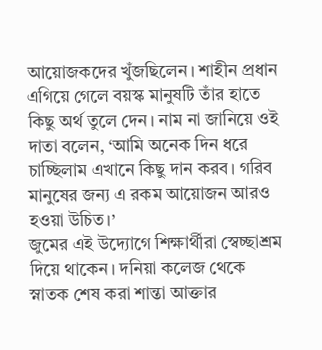আয়োজকদের খুঁজছিলেন। শাহীন প্রধান এগিয়ে গেলে বয়স্ক মানুষটি তাঁর হাতে কিছু অর্থ তুলে দেন। নাম না জানিয়ে ওই দাতা বলেন, ‘আমি অনেক দিন ধরে চাচ্ছিলাম এখানে কিছু দান করব। গরিব মানুষের জন্য এ রকম আয়োজন আরও হওয়া উচিত।’
জুমের এই উদ্যোগে শিক্ষার্থীরা স্বেচ্ছাশ্রম দিয়ে থাকেন। দনিয়া কলেজ থেকে স্নাতক শেষ করা শান্তা আক্তার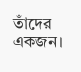তাঁদের একজন।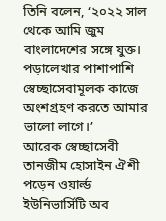তিনি বলেন, ‘২০২২ সাল থেকে আমি জুম বাংলাদেশের সঙ্গে যুক্ত। পড়ালেখার পাশাপাশি স্বেচ্ছাসেবামূলক কাজে অংশগ্রহণ করতে আমার ভালো লাগে।’
আরেক স্বেচ্ছাসেবী তানজীম হোসাইন ঐশী পড়েন ওয়ার্ল্ড ইউনিভার্সিটি অব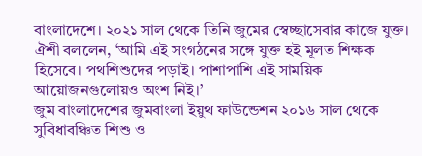বাংলাদেশে। ২০২১ সাল থেকে তিনি জুমের স্বেচ্ছাসেবার কাজে যুক্ত। ঐশী বললেন, ‘আমি এই সংগঠনের সঙ্গে যুক্ত হই মূলত শিক্ষক হিসেবে। পথশিশুদের পড়াই। পাশাপাশি এই সাময়িক আয়োজনগুলোয়ও অংশ নিই।’
জুম বাংলাদেশের জুমবাংলা ইয়ুথ ফাউন্ডেশন ২০১৬ সাল থেকে সুবিধাবঞ্চিত শিশু ও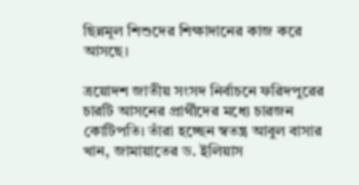ছিন্নমূল শিশুদের শিক্ষাদানের কাজ করে আসছে।

ত্রয়োদশ জাতীয় সংসদ নির্বাচনে ফরিদপুরের চারটি আসনের প্রার্থীদের মধ্যে চারজন কোটিপতি। তাঁরা হচ্ছেন স্বতন্ত্র আবুল বাসার খান, জামায়াতের ড. ইলিয়াস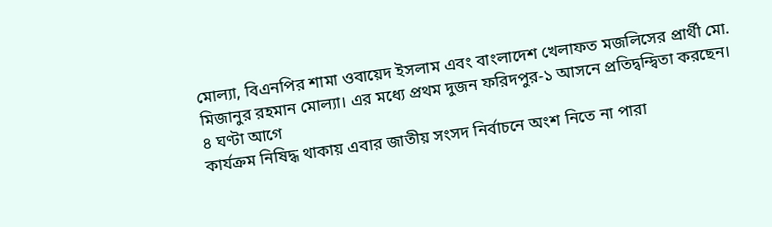মোল্যা, বিএনপির শামা ওবায়েদ ইসলাম এবং বাংলাদেশ খেলাফত মজলিসের প্রার্থী মো. মিজানুর রহমান মোল্যা। এর মধ্যে প্রথম দুজন ফরিদপুর-১ আসনে প্রতিদ্বন্দ্বিতা করছেন।
৪ ঘণ্টা আগে
কার্যক্রম নিষিদ্ধ থাকায় এবার জাতীয় সংসদ নির্বাচনে অংশ নিতে না পারা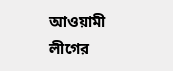আওয়ামী লীগের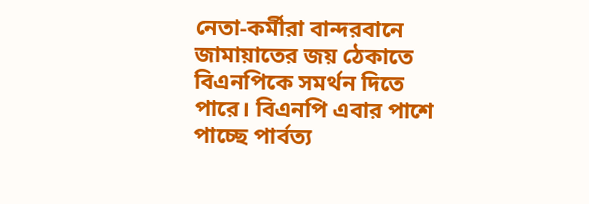নেতা-কর্মীরা বান্দরবানে জামায়াতের জয় ঠেকাতে বিএনপিকে সমর্থন দিতে পারে। বিএনপি এবার পাশে পাচ্ছে পার্বত্য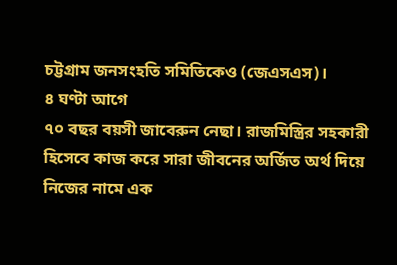চট্টগ্রাম জনসংহতি সমিতিকেও (জেএসএস)।
৪ ঘণ্টা আগে
৭০ বছর বয়সী জাবেরুন নেছা। রাজমিস্ত্রির সহকারী হিসেবে কাজ করে সারা জীবনের অর্জিত অর্থ দিয়ে নিজের নামে এক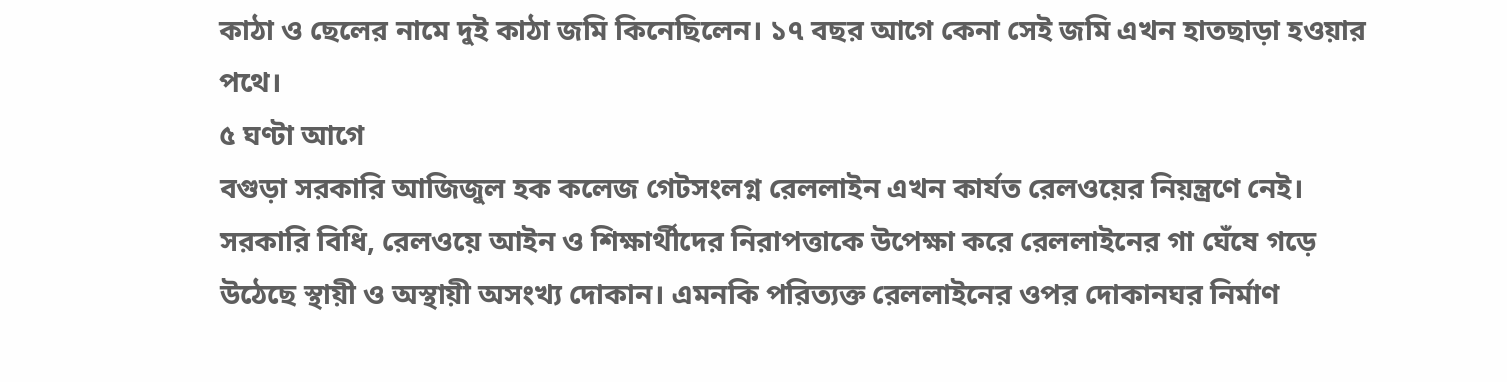কাঠা ও ছেলের নামে দুই কাঠা জমি কিনেছিলেন। ১৭ বছর আগে কেনা সেই জমি এখন হাতছাড়া হওয়ার পথে।
৫ ঘণ্টা আগে
বগুড়া সরকারি আজিজুল হক কলেজ গেটসংলগ্ন রেললাইন এখন কার্যত রেলওয়ের নিয়ন্ত্রণে নেই। সরকারি বিধি, রেলওয়ে আইন ও শিক্ষার্থীদের নিরাপত্তাকে উপেক্ষা করে রেললাইনের গা ঘেঁষে গড়ে উঠেছে স্থায়ী ও অস্থায়ী অসংখ্য দোকান। এমনকি পরিত্যক্ত রেললাইনের ওপর দোকানঘর নির্মাণ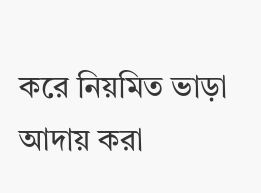করে নিয়মিত ভাড়া আদায় করা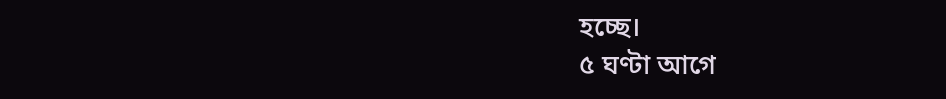হচ্ছে।
৫ ঘণ্টা আগে